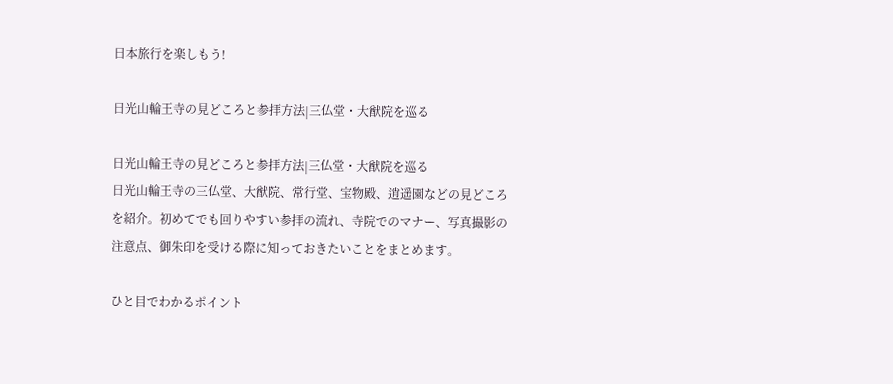日本旅行を楽しもう!

日光山輪王寺の見どころと参拝方法|三仏堂・大猷院を巡る

日光山輪王寺の見どころと参拝方法|三仏堂・大猷院を巡る
日光山輪王寺の三仏堂、大猷院、常行堂、宝物殿、逍遥園などの見どころを紹介。初めてでも回りやすい参拝の流れ、寺院でのマナー、写真撮影の注意点、御朱印を受ける際に知っておきたいことをまとめます。

ひと目でわかるポイント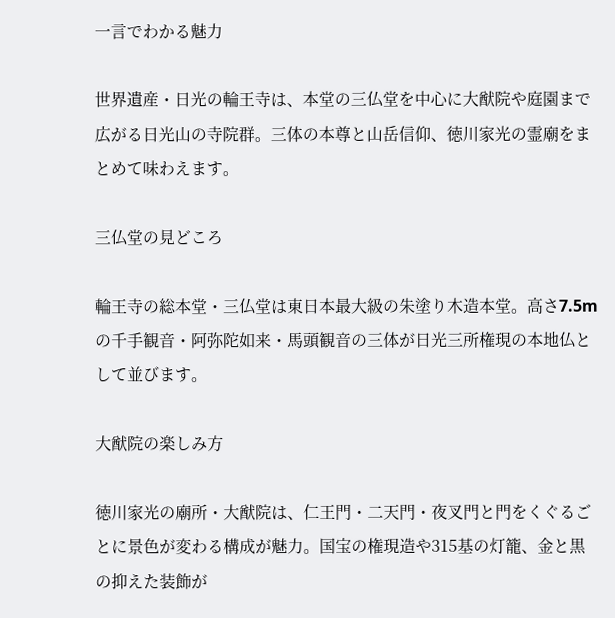一言でわかる魅力

世界遺産・日光の輪王寺は、本堂の三仏堂を中心に大猷院や庭園まで広がる日光山の寺院群。三体の本尊と山岳信仰、徳川家光の霊廟をまとめて味わえます。

三仏堂の見どころ

輪王寺の総本堂・三仏堂は東日本最大級の朱塗り木造本堂。高さ7.5mの千手観音・阿弥陀如来・馬頭観音の三体が日光三所権現の本地仏として並びます。

大猷院の楽しみ方

徳川家光の廟所・大猷院は、仁王門・二天門・夜叉門と門をくぐるごとに景色が変わる構成が魅力。国宝の権現造や315基の灯籠、金と黒の抑えた装飾が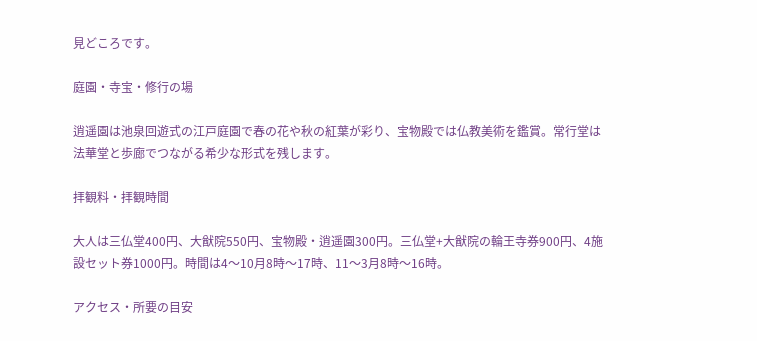見どころです。

庭園・寺宝・修行の場

逍遥園は池泉回遊式の江戸庭園で春の花や秋の紅葉が彩り、宝物殿では仏教美術を鑑賞。常行堂は法華堂と歩廊でつながる希少な形式を残します。

拝観料・拝観時間

大人は三仏堂400円、大猷院550円、宝物殿・逍遥園300円。三仏堂+大猷院の輪王寺券900円、4施設セット券1000円。時間は4〜10月8時〜17時、11〜3月8時〜16時。

アクセス・所要の目安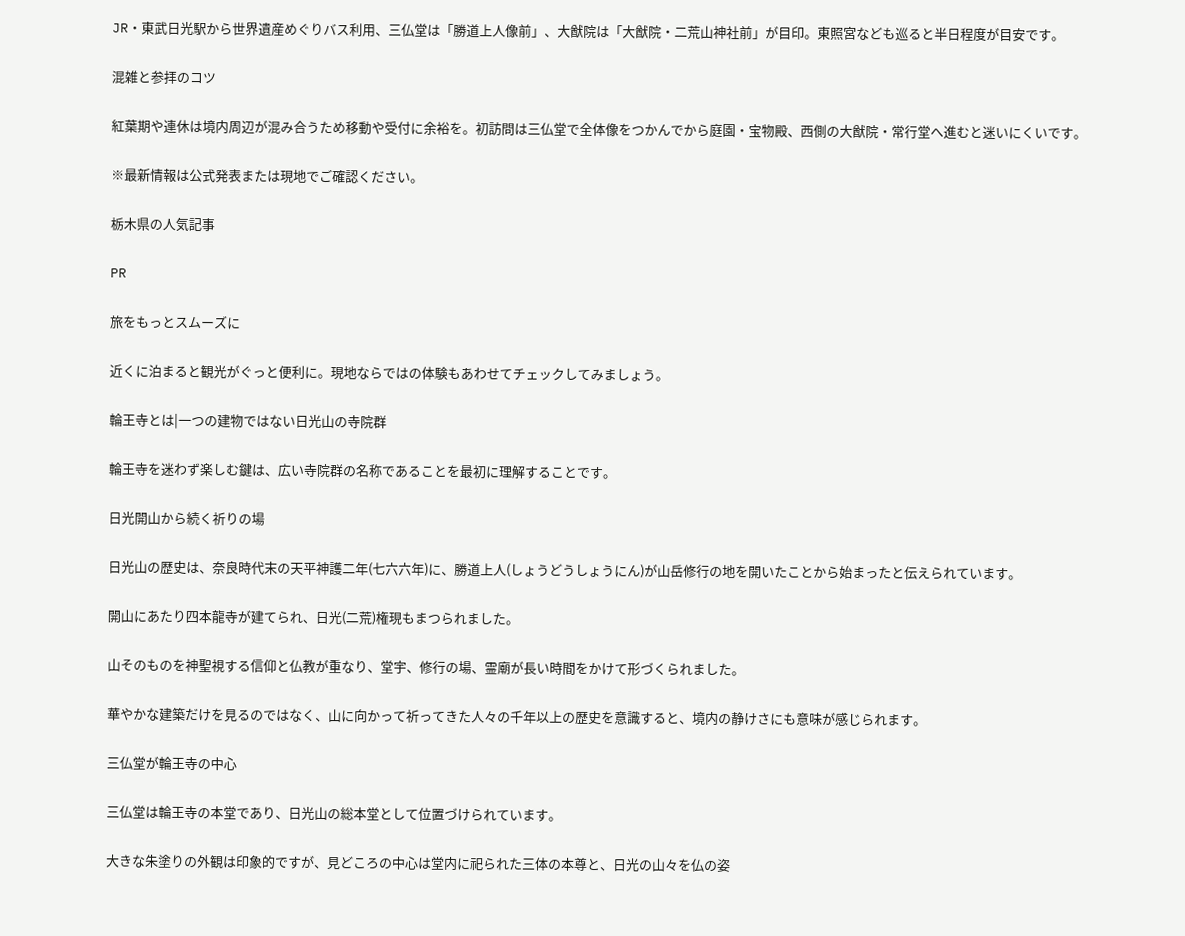JR・東武日光駅から世界遺産めぐりバス利用、三仏堂は「勝道上人像前」、大猷院は「大猷院・二荒山神社前」が目印。東照宮なども巡ると半日程度が目安です。

混雑と参拝のコツ

紅葉期や連休は境内周辺が混み合うため移動や受付に余裕を。初訪問は三仏堂で全体像をつかんでから庭園・宝物殿、西側の大猷院・常行堂へ進むと迷いにくいです。

※最新情報は公式発表または現地でご確認ください。

栃木県の人気記事

PR

旅をもっとスムーズに

近くに泊まると観光がぐっと便利に。現地ならではの体験もあわせてチェックしてみましょう。

輪王寺とは|一つの建物ではない日光山の寺院群

輪王寺を迷わず楽しむ鍵は、広い寺院群の名称であることを最初に理解することです。

日光開山から続く祈りの場

日光山の歴史は、奈良時代末の天平神護二年(七六六年)に、勝道上人(しょうどうしょうにん)が山岳修行の地を開いたことから始まったと伝えられています。

開山にあたり四本龍寺が建てられ、日光(二荒)権現もまつられました。

山そのものを神聖視する信仰と仏教が重なり、堂宇、修行の場、霊廟が長い時間をかけて形づくられました。

華やかな建築だけを見るのではなく、山に向かって祈ってきた人々の千年以上の歴史を意識すると、境内の静けさにも意味が感じられます。

三仏堂が輪王寺の中心

三仏堂は輪王寺の本堂であり、日光山の総本堂として位置づけられています。

大きな朱塗りの外観は印象的ですが、見どころの中心は堂内に祀られた三体の本尊と、日光の山々を仏の姿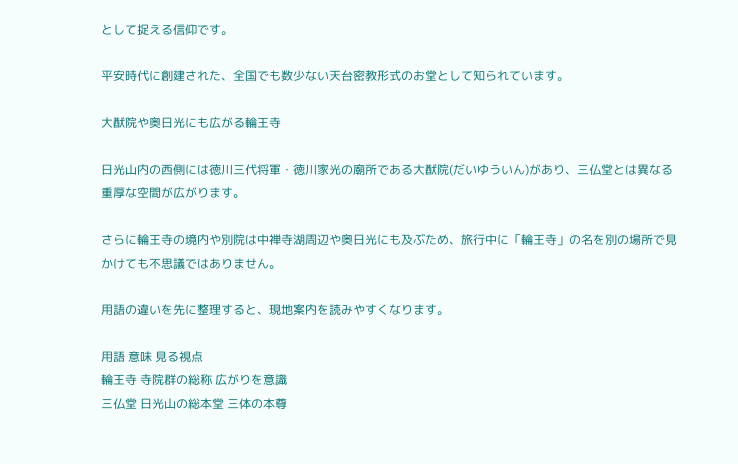として捉える信仰です。

平安時代に創建された、全国でも数少ない天台密教形式のお堂として知られています。

大猷院や奥日光にも広がる輪王寺

日光山内の西側には徳川三代将軍・徳川家光の廟所である大猷院(だいゆういん)があり、三仏堂とは異なる重厚な空間が広がります。

さらに輪王寺の境内や別院は中禅寺湖周辺や奥日光にも及ぶため、旅行中に「輪王寺」の名を別の場所で見かけても不思議ではありません。

用語の違いを先に整理すると、現地案内を読みやすくなります。

用語 意味 見る視点
輪王寺 寺院群の総称 広がりを意識
三仏堂 日光山の総本堂 三体の本尊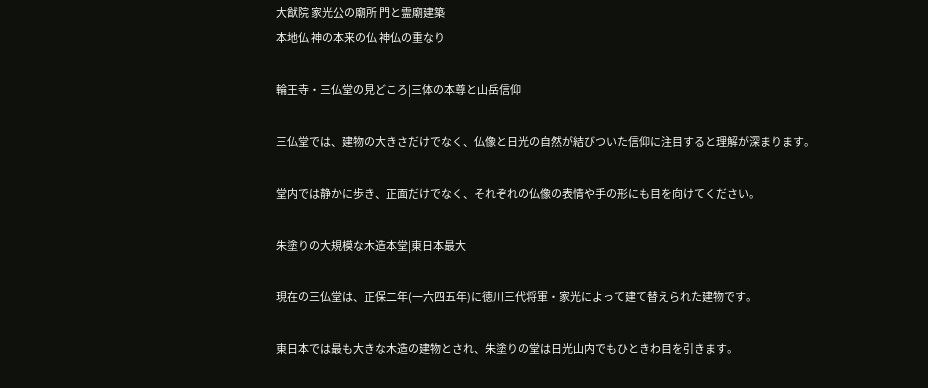大猷院 家光公の廟所 門と霊廟建築
本地仏 神の本来の仏 神仏の重なり

輪王寺・三仏堂の見どころ|三体の本尊と山岳信仰

三仏堂では、建物の大きさだけでなく、仏像と日光の自然が結びついた信仰に注目すると理解が深まります。

堂内では静かに歩き、正面だけでなく、それぞれの仏像の表情や手の形にも目を向けてください。

朱塗りの大規模な木造本堂|東日本最大

現在の三仏堂は、正保二年(一六四五年)に徳川三代将軍・家光によって建て替えられた建物です。

東日本では最も大きな木造の建物とされ、朱塗りの堂は日光山内でもひときわ目を引きます。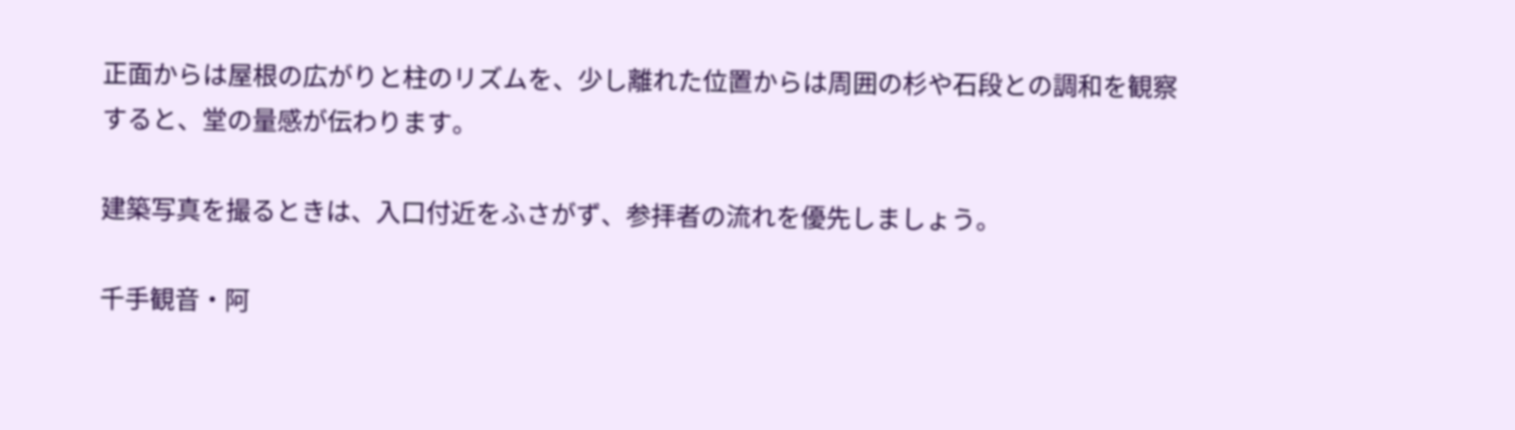正面からは屋根の広がりと柱のリズムを、少し離れた位置からは周囲の杉や石段との調和を観察すると、堂の量感が伝わります。

建築写真を撮るときは、入口付近をふさがず、参拝者の流れを優先しましょう。

千手観音・阿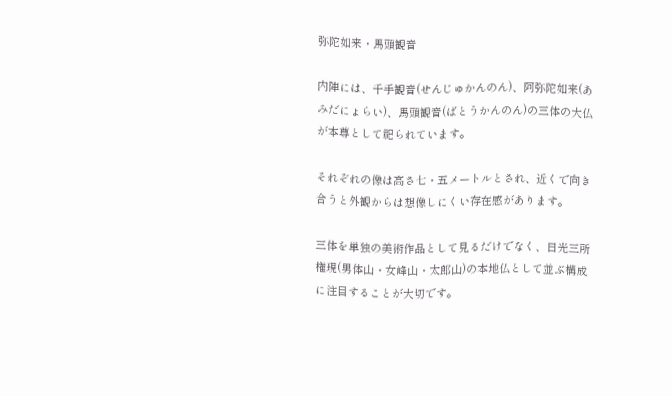弥陀如来・馬頭観音

内陣には、千手観音(せんじゅかんのん)、阿弥陀如来(あみだにょらい)、馬頭観音(ばとうかんのん)の三体の大仏が本尊として祀られています。

それぞれの像は高さ七・五メートルとされ、近くで向き合うと外観からは想像しにくい存在感があります。

三体を単独の美術作品として見るだけでなく、日光三所権現(男体山・女峰山・太郎山)の本地仏として並ぶ構成に注目することが大切です。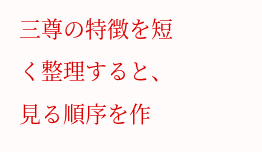三尊の特徴を短く整理すると、見る順序を作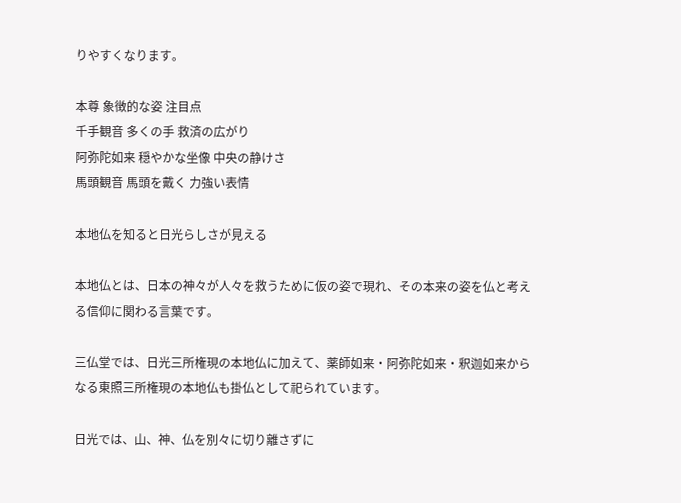りやすくなります。

本尊 象徴的な姿 注目点
千手観音 多くの手 救済の広がり
阿弥陀如来 穏やかな坐像 中央の静けさ
馬頭観音 馬頭を戴く 力強い表情

本地仏を知ると日光らしさが見える

本地仏とは、日本の神々が人々を救うために仮の姿で現れ、その本来の姿を仏と考える信仰に関わる言葉です。

三仏堂では、日光三所権現の本地仏に加えて、薬師如来・阿弥陀如来・釈迦如来からなる東照三所権現の本地仏も掛仏として祀られています。

日光では、山、神、仏を別々に切り離さずに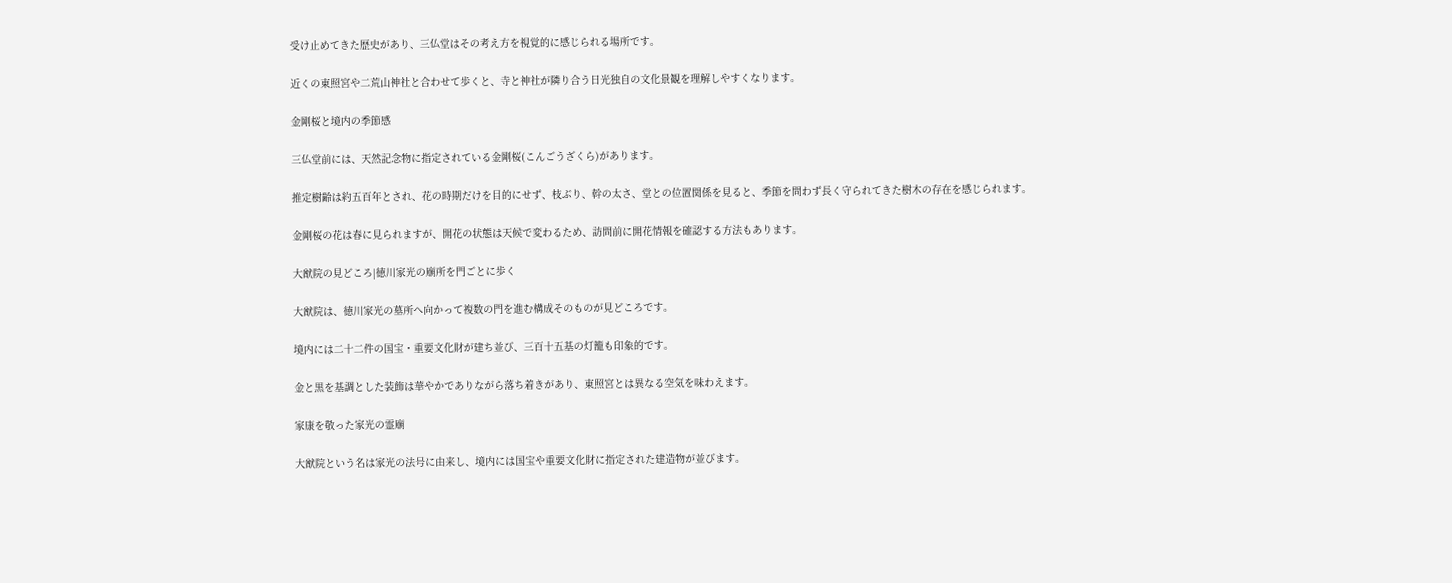受け止めてきた歴史があり、三仏堂はその考え方を視覚的に感じられる場所です。

近くの東照宮や二荒山神社と合わせて歩くと、寺と神社が隣り合う日光独自の文化景観を理解しやすくなります。

金剛桜と境内の季節感

三仏堂前には、天然記念物に指定されている金剛桜(こんごうざくら)があります。

推定樹齢は約五百年とされ、花の時期だけを目的にせず、枝ぶり、幹の太さ、堂との位置関係を見ると、季節を問わず長く守られてきた樹木の存在を感じられます。

金剛桜の花は春に見られますが、開花の状態は天候で変わるため、訪問前に開花情報を確認する方法もあります。

大猷院の見どころ|徳川家光の廟所を門ごとに歩く

大猷院は、徳川家光の墓所へ向かって複数の門を進む構成そのものが見どころです。

境内には二十二件の国宝・重要文化財が建ち並び、三百十五基の灯籠も印象的です。

金と黒を基調とした装飾は華やかでありながら落ち着きがあり、東照宮とは異なる空気を味わえます。

家康を敬った家光の霊廟

大猷院という名は家光の法号に由来し、境内には国宝や重要文化財に指定された建造物が並びます。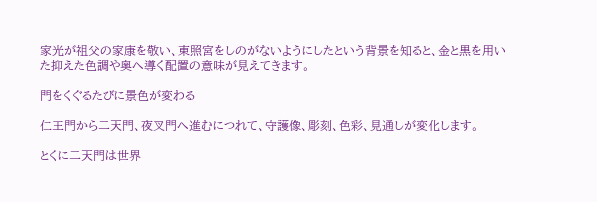家光が祖父の家康を敬い、東照宮をしのがないようにしたという背景を知ると、金と黒を用いた抑えた色調や奥へ導く配置の意味が見えてきます。

門をくぐるたびに景色が変わる

仁王門から二天門、夜叉門へ進むにつれて、守護像、彫刻、色彩、見通しが変化します。

とくに二天門は世界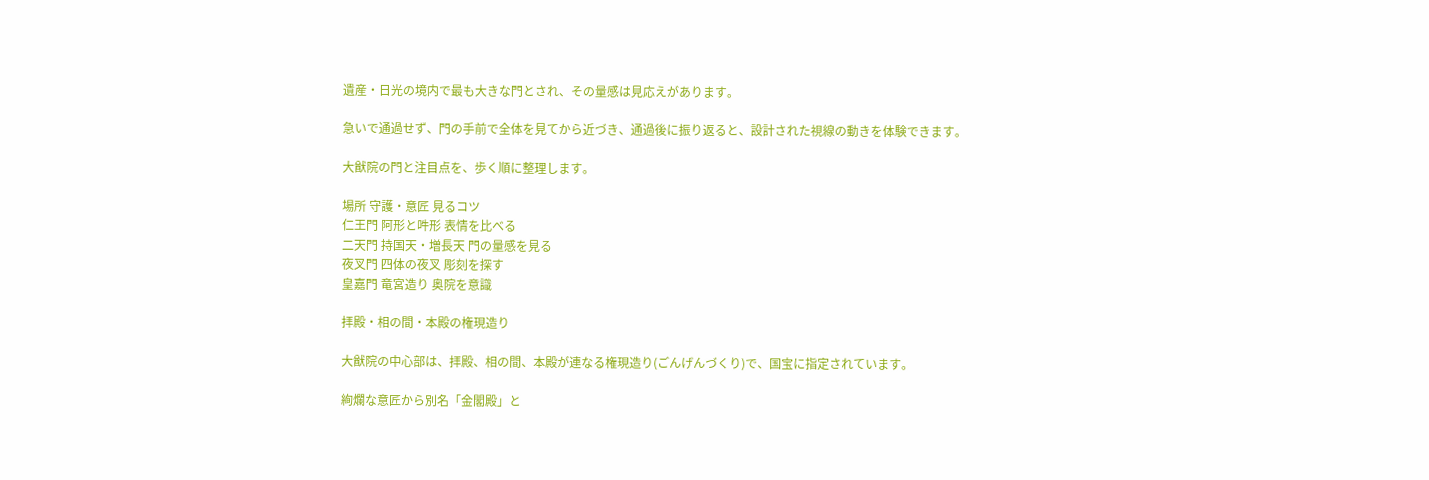遺産・日光の境内で最も大きな門とされ、その量感は見応えがあります。

急いで通過せず、門の手前で全体を見てから近づき、通過後に振り返ると、設計された視線の動きを体験できます。

大猷院の門と注目点を、歩く順に整理します。

場所 守護・意匠 見るコツ
仁王門 阿形と吽形 表情を比べる
二天門 持国天・増長天 門の量感を見る
夜叉門 四体の夜叉 彫刻を探す
皇嘉門 竜宮造り 奥院を意識

拝殿・相の間・本殿の権現造り

大猷院の中心部は、拝殿、相の間、本殿が連なる権現造り(ごんげんづくり)で、国宝に指定されています。

絢爛な意匠から別名「金閣殿」と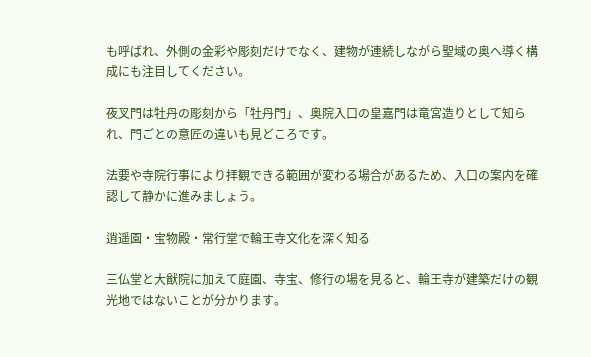も呼ばれ、外側の金彩や彫刻だけでなく、建物が連続しながら聖域の奥へ導く構成にも注目してください。

夜叉門は牡丹の彫刻から「牡丹門」、奥院入口の皇嘉門は竜宮造りとして知られ、門ごとの意匠の違いも見どころです。

法要や寺院行事により拝観できる範囲が変わる場合があるため、入口の案内を確認して静かに進みましょう。

逍遥園・宝物殿・常行堂で輪王寺文化を深く知る

三仏堂と大猷院に加えて庭園、寺宝、修行の場を見ると、輪王寺が建築だけの観光地ではないことが分かります。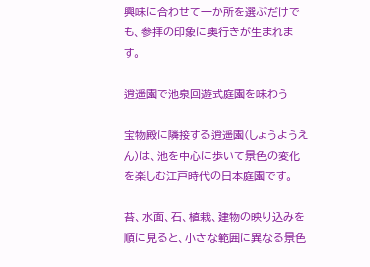興味に合わせて一か所を選ぶだけでも、参拝の印象に奥行きが生まれます。

逍遥園で池泉回遊式庭園を味わう

宝物殿に隣接する逍遥園(しょうようえん)は、池を中心に歩いて景色の変化を楽しむ江戸時代の日本庭園です。

苔、水面、石、植栽、建物の映り込みを順に見ると、小さな範囲に異なる景色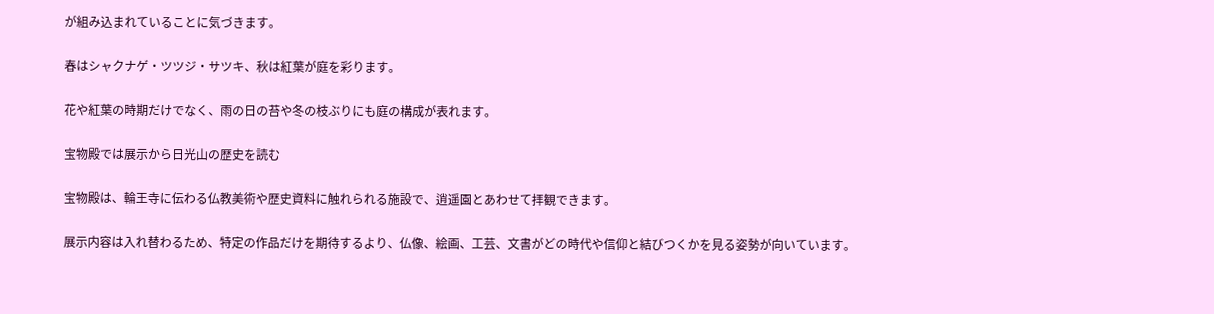が組み込まれていることに気づきます。

春はシャクナゲ・ツツジ・サツキ、秋は紅葉が庭を彩ります。

花や紅葉の時期だけでなく、雨の日の苔や冬の枝ぶりにも庭の構成が表れます。

宝物殿では展示から日光山の歴史を読む

宝物殿は、輪王寺に伝わる仏教美術や歴史資料に触れられる施設で、逍遥園とあわせて拝観できます。

展示内容は入れ替わるため、特定の作品だけを期待するより、仏像、絵画、工芸、文書がどの時代や信仰と結びつくかを見る姿勢が向いています。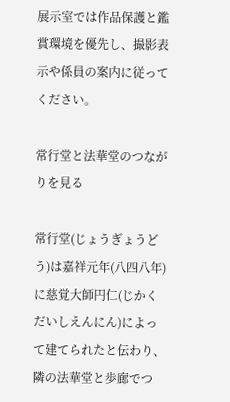展示室では作品保護と鑑賞環境を優先し、撮影表示や係員の案内に従ってください。

常行堂と法華堂のつながりを見る

常行堂(じょうぎょうどう)は嘉祥元年(八四八年)に慈覚大師円仁(じかくだいしえんにん)によって建てられたと伝わり、隣の法華堂と歩廊でつ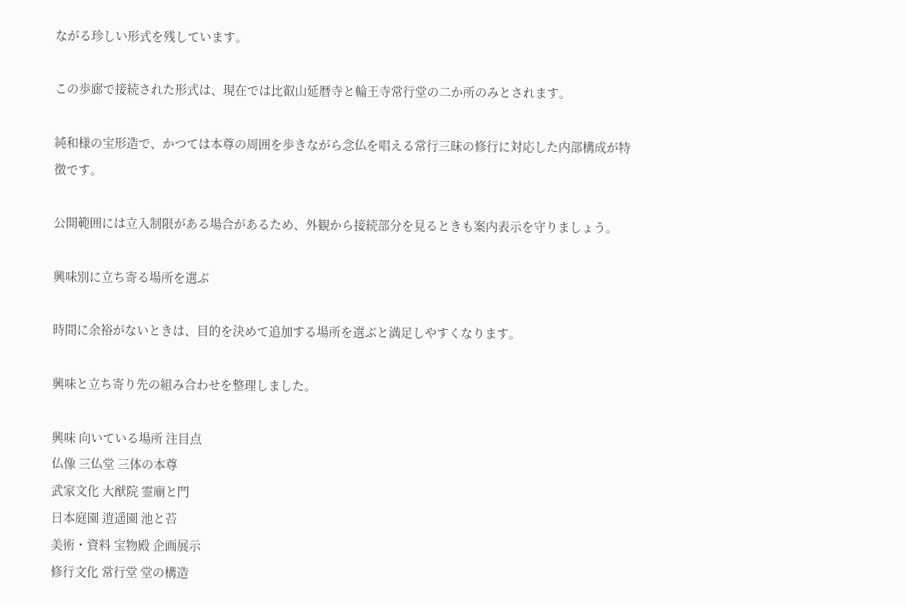ながる珍しい形式を残しています。

この歩廊で接続された形式は、現在では比叡山延暦寺と輪王寺常行堂の二か所のみとされます。

純和様の宝形造で、かつては本尊の周囲を歩きながら念仏を唱える常行三昧の修行に対応した内部構成が特徴です。

公開範囲には立入制限がある場合があるため、外観から接続部分を見るときも案内表示を守りましょう。

興味別に立ち寄る場所を選ぶ

時間に余裕がないときは、目的を決めて追加する場所を選ぶと満足しやすくなります。

興味と立ち寄り先の組み合わせを整理しました。

興味 向いている場所 注目点
仏像 三仏堂 三体の本尊
武家文化 大猷院 霊廟と門
日本庭園 逍遥園 池と苔
美術・資料 宝物殿 企画展示
修行文化 常行堂 堂の構造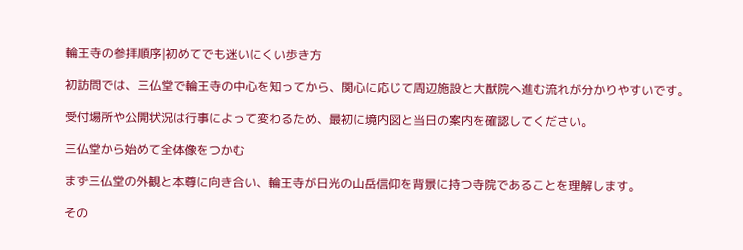輪王寺の参拝順序|初めてでも迷いにくい歩き方

初訪問では、三仏堂で輪王寺の中心を知ってから、関心に応じて周辺施設と大猷院へ進む流れが分かりやすいです。

受付場所や公開状況は行事によって変わるため、最初に境内図と当日の案内を確認してください。

三仏堂から始めて全体像をつかむ

まず三仏堂の外観と本尊に向き合い、輪王寺が日光の山岳信仰を背景に持つ寺院であることを理解します。

その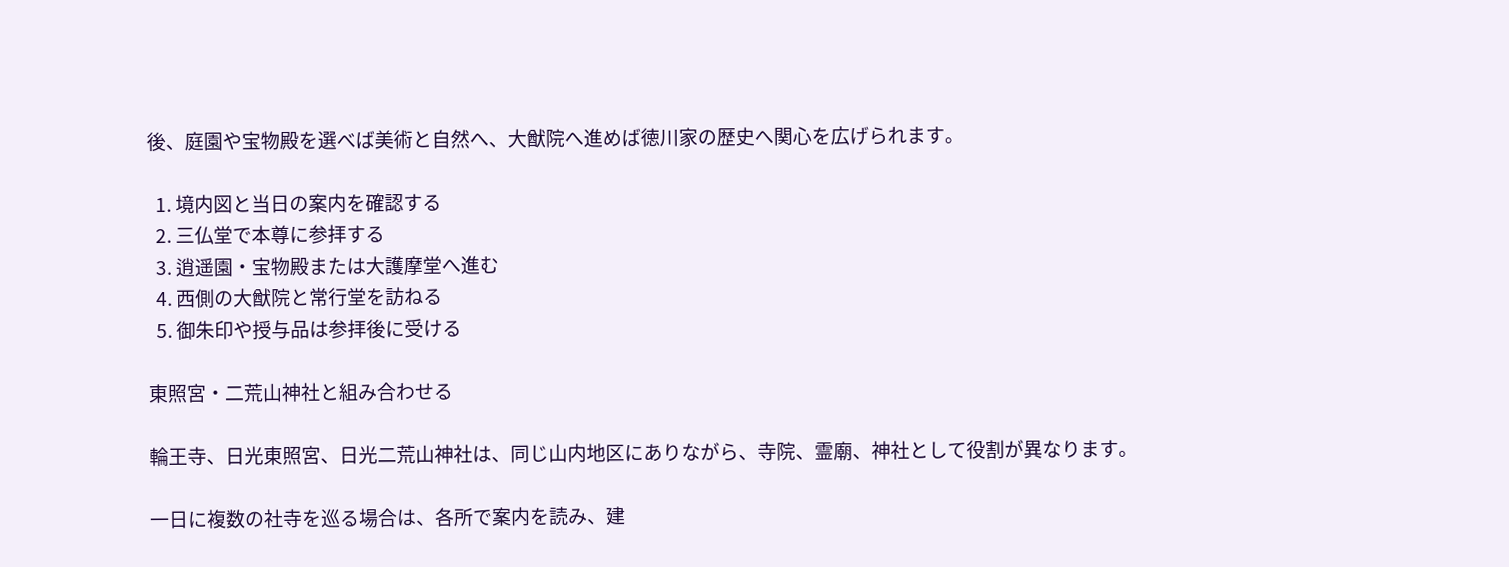後、庭園や宝物殿を選べば美術と自然へ、大猷院へ進めば徳川家の歴史へ関心を広げられます。

  1. 境内図と当日の案内を確認する
  2. 三仏堂で本尊に参拝する
  3. 逍遥園・宝物殿または大護摩堂へ進む
  4. 西側の大猷院と常行堂を訪ねる
  5. 御朱印や授与品は参拝後に受ける

東照宮・二荒山神社と組み合わせる

輪王寺、日光東照宮、日光二荒山神社は、同じ山内地区にありながら、寺院、霊廟、神社として役割が異なります。

一日に複数の社寺を巡る場合は、各所で案内を読み、建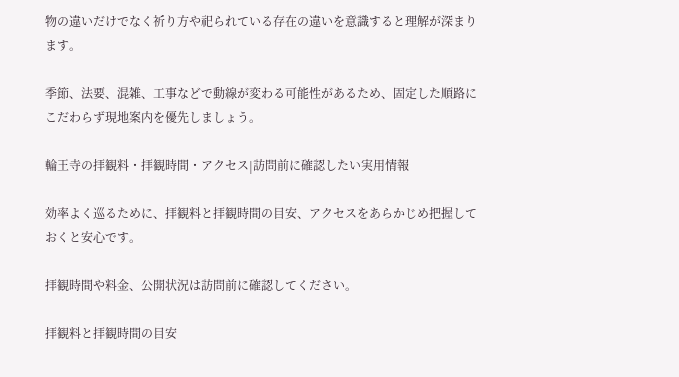物の違いだけでなく祈り方や祀られている存在の違いを意識すると理解が深まります。

季節、法要、混雑、工事などで動線が変わる可能性があるため、固定した順路にこだわらず現地案内を優先しましょう。

輪王寺の拝観料・拝観時間・アクセス|訪問前に確認したい実用情報

効率よく巡るために、拝観料と拝観時間の目安、アクセスをあらかじめ把握しておくと安心です。

拝観時間や料金、公開状況は訪問前に確認してください。

拝観料と拝観時間の目安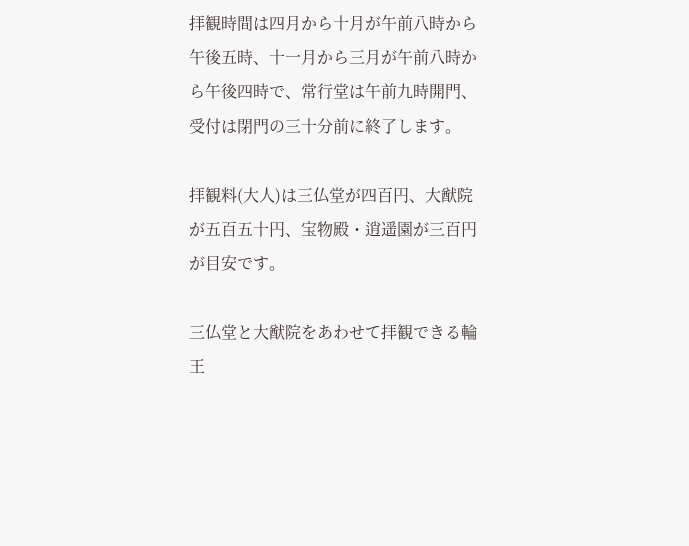拝観時間は四月から十月が午前八時から午後五時、十一月から三月が午前八時から午後四時で、常行堂は午前九時開門、受付は閉門の三十分前に終了します。

拝観料(大人)は三仏堂が四百円、大猷院が五百五十円、宝物殿・逍遥園が三百円が目安です。

三仏堂と大猷院をあわせて拝観できる輪王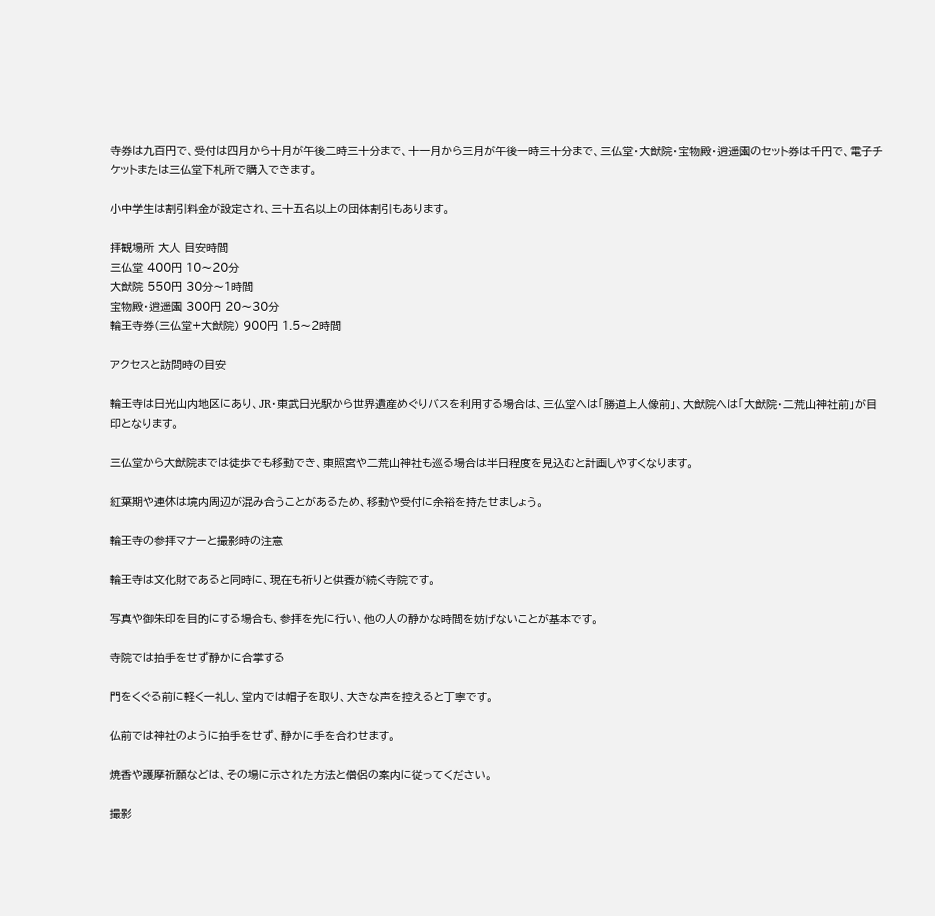寺券は九百円で、受付は四月から十月が午後二時三十分まで、十一月から三月が午後一時三十分まで、三仏堂・大猷院・宝物殿・逍遥園のセット券は千円で、電子チケットまたは三仏堂下札所で購入できます。

小中学生は割引料金が設定され、三十五名以上の団体割引もあります。

拝観場所 大人 目安時間
三仏堂 400円 10〜20分
大猷院 550円 30分〜1時間
宝物殿・逍遥園 300円 20〜30分
輪王寺券(三仏堂+大猷院) 900円 1.5〜2時間

アクセスと訪問時の目安

輪王寺は日光山内地区にあり、JR・東武日光駅から世界遺産めぐりバスを利用する場合は、三仏堂へは「勝道上人像前」、大猷院へは「大猷院・二荒山神社前」が目印となります。

三仏堂から大猷院までは徒歩でも移動でき、東照宮や二荒山神社も巡る場合は半日程度を見込むと計画しやすくなります。

紅葉期や連休は境内周辺が混み合うことがあるため、移動や受付に余裕を持たせましょう。

輪王寺の参拝マナーと撮影時の注意

輪王寺は文化財であると同時に、現在も祈りと供養が続く寺院です。

写真や御朱印を目的にする場合も、参拝を先に行い、他の人の静かな時間を妨げないことが基本です。

寺院では拍手をせず静かに合掌する

門をくぐる前に軽く一礼し、堂内では帽子を取り、大きな声を控えると丁寧です。

仏前では神社のように拍手をせず、静かに手を合わせます。

焼香や護摩祈願などは、その場に示された方法と僧侶の案内に従ってください。

撮影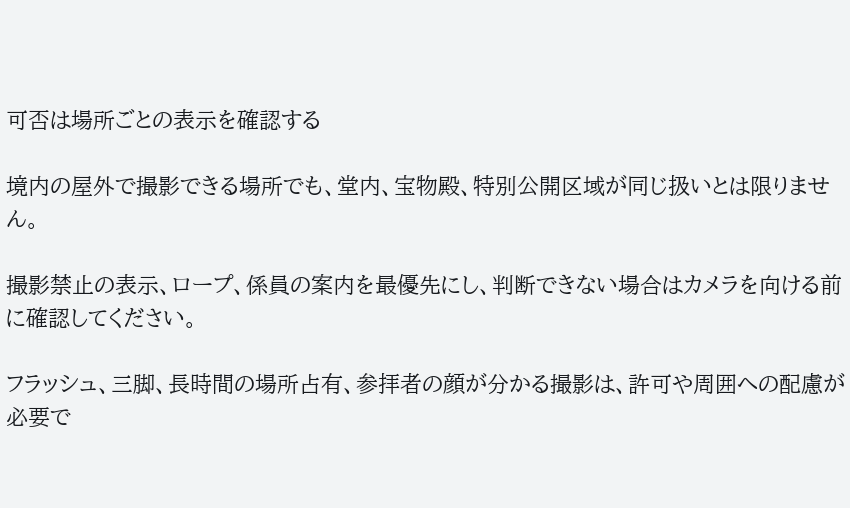可否は場所ごとの表示を確認する

境内の屋外で撮影できる場所でも、堂内、宝物殿、特別公開区域が同じ扱いとは限りません。

撮影禁止の表示、ロープ、係員の案内を最優先にし、判断できない場合はカメラを向ける前に確認してください。

フラッシュ、三脚、長時間の場所占有、参拝者の顔が分かる撮影は、許可や周囲への配慮が必要で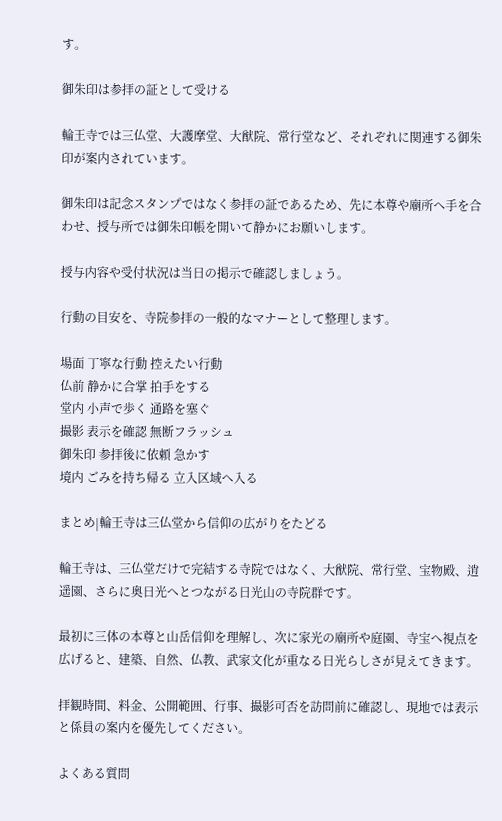す。

御朱印は参拝の証として受ける

輪王寺では三仏堂、大護摩堂、大猷院、常行堂など、それぞれに関連する御朱印が案内されています。

御朱印は記念スタンプではなく参拝の証であるため、先に本尊や廟所へ手を合わせ、授与所では御朱印帳を開いて静かにお願いします。

授与内容や受付状況は当日の掲示で確認しましょう。

行動の目安を、寺院参拝の一般的なマナーとして整理します。

場面 丁寧な行動 控えたい行動
仏前 静かに合掌 拍手をする
堂内 小声で歩く 通路を塞ぐ
撮影 表示を確認 無断フラッシュ
御朱印 参拝後に依頼 急かす
境内 ごみを持ち帰る 立入区域へ入る

まとめ|輪王寺は三仏堂から信仰の広がりをたどる

輪王寺は、三仏堂だけで完結する寺院ではなく、大猷院、常行堂、宝物殿、逍遥園、さらに奥日光へとつながる日光山の寺院群です。

最初に三体の本尊と山岳信仰を理解し、次に家光の廟所や庭園、寺宝へ視点を広げると、建築、自然、仏教、武家文化が重なる日光らしさが見えてきます。

拝観時間、料金、公開範囲、行事、撮影可否を訪問前に確認し、現地では表示と係員の案内を優先してください。

よくある質問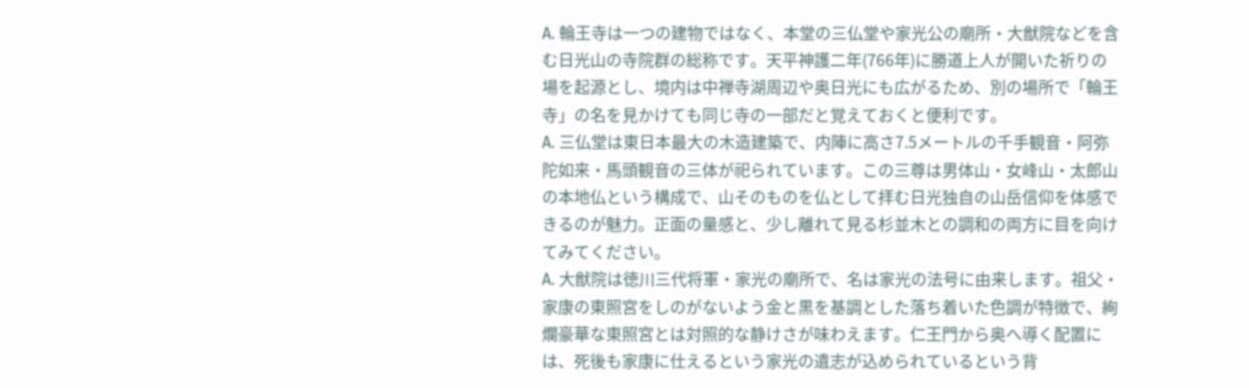A. 輪王寺は一つの建物ではなく、本堂の三仏堂や家光公の廟所・大猷院などを含む日光山の寺院群の総称です。天平神護二年(766年)に勝道上人が開いた祈りの場を起源とし、境内は中禅寺湖周辺や奥日光にも広がるため、別の場所で「輪王寺」の名を見かけても同じ寺の一部だと覚えておくと便利です。
A. 三仏堂は東日本最大の木造建築で、内陣に高さ7.5メートルの千手観音・阿弥陀如来・馬頭観音の三体が祀られています。この三尊は男体山・女峰山・太郎山の本地仏という構成で、山そのものを仏として拝む日光独自の山岳信仰を体感できるのが魅力。正面の量感と、少し離れて見る杉並木との調和の両方に目を向けてみてください。
A. 大猷院は徳川三代将軍・家光の廟所で、名は家光の法号に由来します。祖父・家康の東照宮をしのがないよう金と黒を基調とした落ち着いた色調が特徴で、絢爛豪華な東照宮とは対照的な静けさが味わえます。仁王門から奥へ導く配置には、死後も家康に仕えるという家光の遺志が込められているという背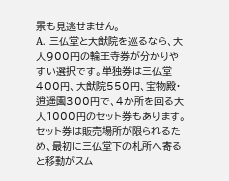景も見逃せません。
A. 三仏堂と大猷院を巡るなら、大人900円の輪王寺券が分かりやすい選択です。単独券は三仏堂400円、大猷院550円、宝物殿・逍遥園300円で、4か所を回る大人1000円のセット券もあります。セット券は販売場所が限られるため、最初に三仏堂下の札所へ寄ると移動がスム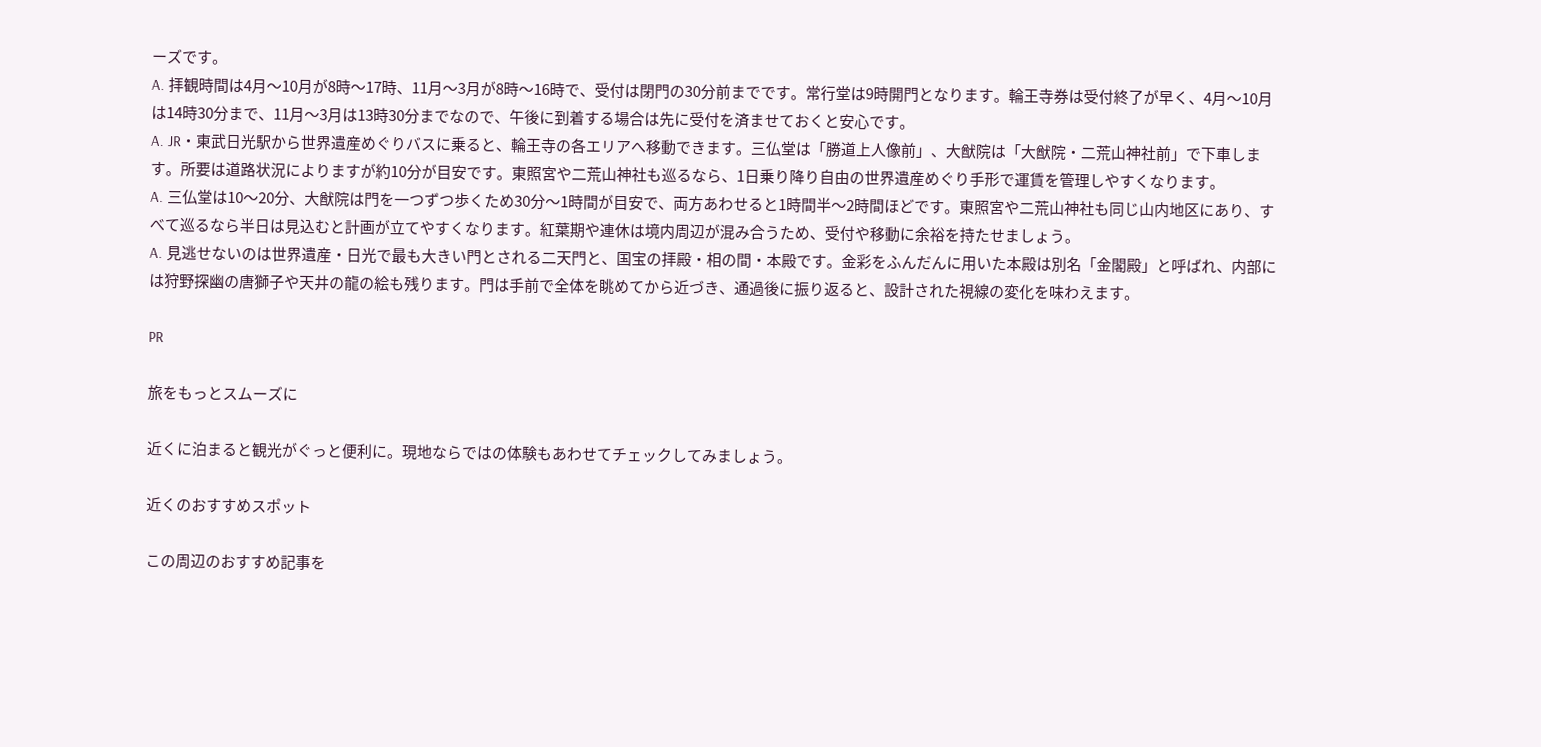ーズです。
A. 拝観時間は4月〜10月が8時〜17時、11月〜3月が8時〜16時で、受付は閉門の30分前までです。常行堂は9時開門となります。輪王寺券は受付終了が早く、4月〜10月は14時30分まで、11月〜3月は13時30分までなので、午後に到着する場合は先に受付を済ませておくと安心です。
A. JR・東武日光駅から世界遺産めぐりバスに乗ると、輪王寺の各エリアへ移動できます。三仏堂は「勝道上人像前」、大猷院は「大猷院・二荒山神社前」で下車します。所要は道路状況によりますが約10分が目安です。東照宮や二荒山神社も巡るなら、1日乗り降り自由の世界遺産めぐり手形で運賃を管理しやすくなります。
A. 三仏堂は10〜20分、大猷院は門を一つずつ歩くため30分〜1時間が目安で、両方あわせると1時間半〜2時間ほどです。東照宮や二荒山神社も同じ山内地区にあり、すべて巡るなら半日は見込むと計画が立てやすくなります。紅葉期や連休は境内周辺が混み合うため、受付や移動に余裕を持たせましょう。
A. 見逃せないのは世界遺産・日光で最も大きい門とされる二天門と、国宝の拝殿・相の間・本殿です。金彩をふんだんに用いた本殿は別名「金閣殿」と呼ばれ、内部には狩野探幽の唐獅子や天井の龍の絵も残ります。門は手前で全体を眺めてから近づき、通過後に振り返ると、設計された視線の変化を味わえます。

PR

旅をもっとスムーズに

近くに泊まると観光がぐっと便利に。現地ならではの体験もあわせてチェックしてみましょう。

近くのおすすめスポット

この周辺のおすすめ記事を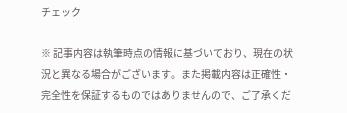チェック

※ 記事内容は執筆時点の情報に基づいており、現在の状況と異なる場合がございます。また掲載内容は正確性・完全性を保証するものではありませんので、ご了承くだ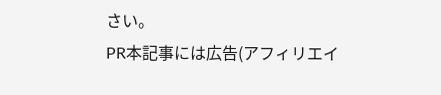さい。
PR本記事には広告(アフィリエイ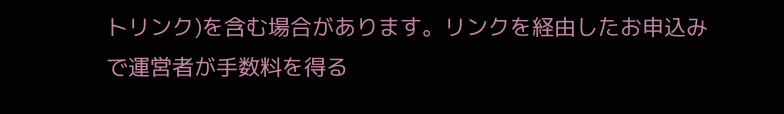トリンク)を含む場合があります。リンクを経由したお申込みで運営者が手数料を得る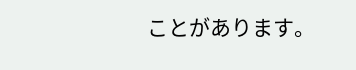ことがあります。